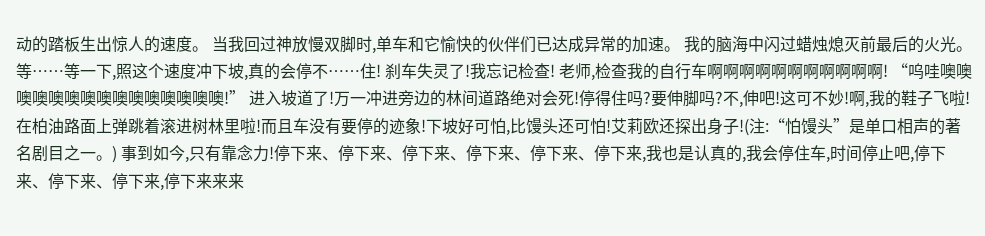动的踏板生出惊人的速度。 当我回过神放慢双脚时,单车和它愉快的伙伴们已达成异常的加速。 我的脑海中闪过蜡烛熄灭前最后的火光。 等……等一下,照这个速度冲下坡,真的会停不……住! 刹车失灵了!我忘记检查! 老师,检查我的自行车啊啊啊啊啊啊啊啊啊啊啊! “呜哇噢噢噢噢噢噢噢噢噢噢噢噢噢噢噢!” 进入坡道了!万一冲进旁边的林间道路绝对会死!停得住吗?要伸脚吗?不,伸吧!这可不妙!啊,我的鞋子飞啦!在柏油路面上弹跳着滚进树林里啦!而且车没有要停的迹象!下坡好可怕,比馒头还可怕!艾莉欧还探出身子!(注:“怕馒头”是单口相声的著名剧目之一。) 事到如今,只有靠念力!停下来、停下来、停下来、停下来、停下来、停下来,我也是认真的,我会停住车,时间停止吧,停下来、停下来、停下来,停下来来来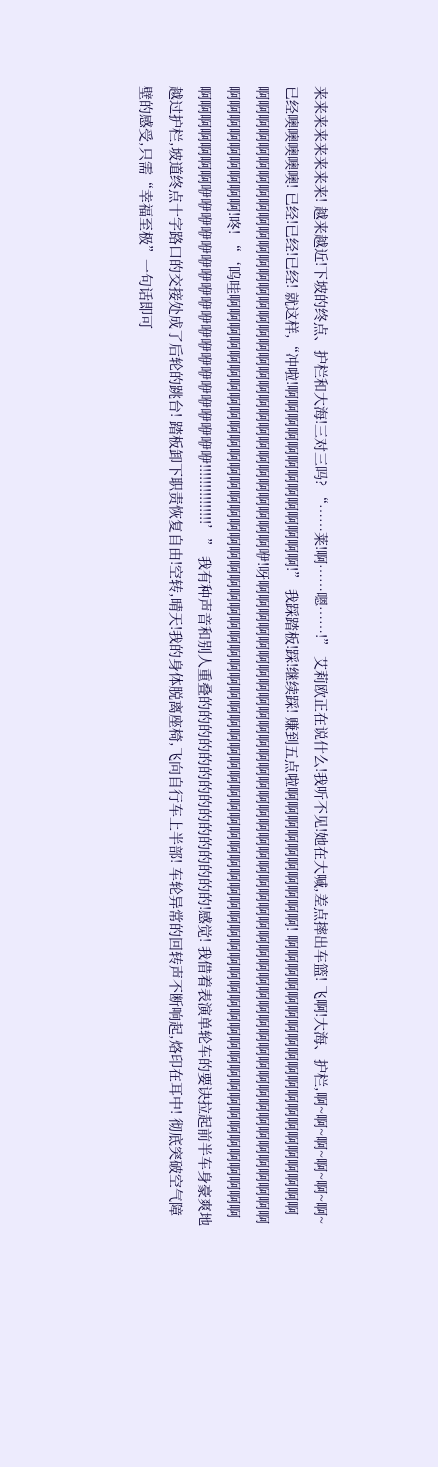来来来来来来来来! 越来越近!下坡的终点、护栏和大海!三对三吗? “……莱!啊……嗯……!” 艾莉欧正在说什么!我听不见!她在大喊,差点摔出车篮! 飞啊!大海、护栏,啊~啊~啊~啊~啊~啊~已经噢噢噢噢噢! 已经!已经!已经! 就这样,“冲啦!啊啊啊啊啊啊啊啊啊啊啊啊啊!” 我踩踏板!踩!继续踩! 赚到五点啦啊啊啊啊啊啊啊啊啊啊! 啊啊啊啊啊啊啊啊啊啊啊啊啊啊啊啊啊啊啊啊啊啊啊啊啊啊啊啊啊啊啊啊啊啊啊啊啊啊啊啊啊啊啊啊啊啊啊啊啊啊啊啊啊咿!呀啊啊啊啊啊啊啊啊啊啊啊啊啊啊啊啊啊啊啊啊啊啊啊啊啊啊啊啊啊啊啊啊啊啊啊啊啊啊啊啊啊啊啊啊啊啊啊啊啊啊啊啊啊啊啊!咚! “‘呜哇啊啊啊啊啊啊啊啊啊啊啊啊啊啊啊啊啊啊啊啊啊啊啊啊啊啊啊啊啊啊啊啊啊啊啊啊啊啊啊啊啊啊啊啊啊啊啊啊啊啊啊啊啊啊啊啊啊啊啊啊啊啊啊啊啊啊啊啊啊啊啊啊啊咿咿咿咿咿咿咿咿咿咿咿咿咿咿咿咿咿咿咿咿!!!!!!!!!!!!!!!’” 我有种声音和别人重叠的的的的的的的的的的的的的的的!感觉! 我借着表演单轮车的要诀拉起前半车身豪爽地越过护栏,坡道终点十字路口的交接处成了后轮的跳台! 踏板卸下职责恢复自由!空转,晴天!我的身体脱离座椅,飞向自行车上半部! 车轮异常的回转声不断响起,烙印在耳中! 彻底突破空气障壁的感受,只需“幸福至极”一句话即可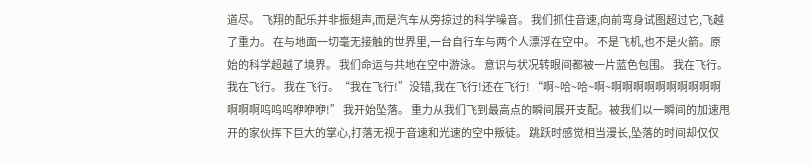道尽。 飞翔的配乐并非振翅声,而是汽车从旁掠过的科学噪音。 我们抓住音速,向前弯身试图超过它,飞越了重力。 在与地面一切毫无接触的世界里,一台自行车与两个人漂浮在空中。 不是飞机,也不是火箭。原始的科学超越了境界。 我们命运与共地在空中游泳。 意识与状况转眼间都被一片蓝色包围。 我在飞行。 我在飞行。 我在飞行。“我在飞行!”没错,我在飞行!还在飞行! “啊~哈~哈~啊~啊啊啊啊啊啊啊啊啊啊啊啊啊呜呜呜咿咿咿!” 我开始坠落。 重力从我们飞到最高点的瞬间展开支配。被我们以一瞬间的加速甩开的家伙挥下巨大的掌心,打落无视于音速和光速的空中叛徒。 跳跃时感觉相当漫长,坠落的时间却仅仅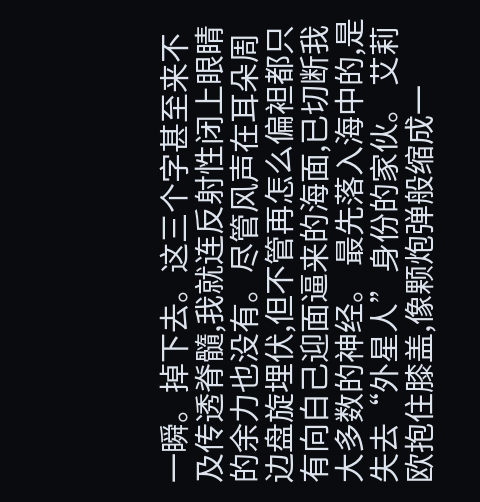一瞬。掉下去。这三个字甚至来不及传透脊髓,我就连反射性闭上眼睛的余力也没有。尽管风声在耳朵周边盘旋埋伏,但不管再怎么偏袒都只有向白己迎面逼来的海面,已切断我大多数的神经。 最先落入海中的,是失去“外星人”身份的家伙。 艾莉欧抱住膝盖,像颗炮弹般缩成一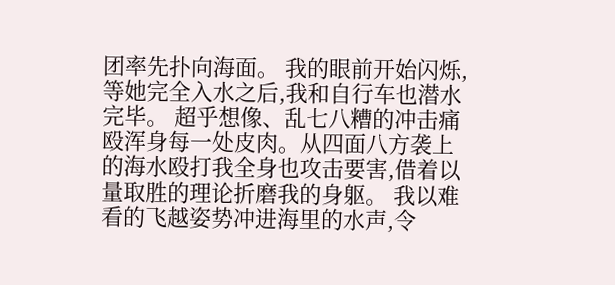团率先扑向海面。 我的眼前开始闪烁,等她完全入水之后,我和自行车也潜水完毕。 超乎想像、乱七八糟的冲击痛殴浑身每一处皮肉。从四面八方袭上的海水殴打我全身也攻击要害,借着以量取胜的理论折磨我的身躯。 我以难看的飞越姿势冲进海里的水声,令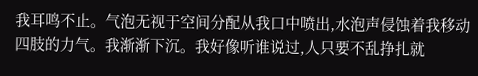我耳鸣不止。气泡无视于空间分配从我口中喷出,水泡声侵蚀着我移动四肢的力气。我渐渐下沉。我好像听谁说过,人只要不乱挣扎就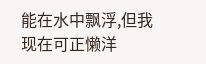能在水中飘浮,但我现在可正懒洋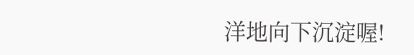洋地向下沉淀喔!